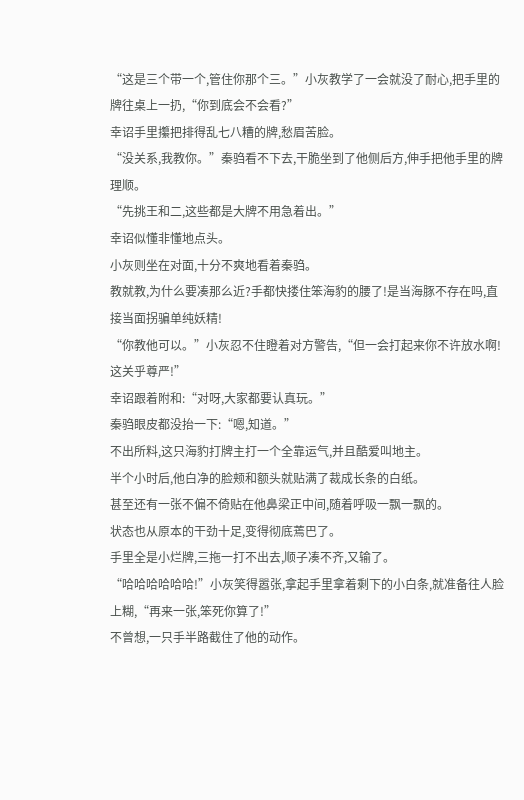“这是三个带一个,管住你那个三。”小灰教学了一会就没了耐心,把手里的牌往桌上一扔,“你到底会不会看?”
幸诏手里攥把排得乱七八糟的牌,愁眉苦脸。
“没关系,我教你。”秦驺看不下去,干脆坐到了他侧后方,伸手把他手里的牌理顺。
“先挑王和二,这些都是大牌不用急着出。”
幸诏似懂非懂地点头。
小灰则坐在对面,十分不爽地看着秦驺。
教就教,为什么要凑那么近?手都快搂住笨海豹的腰了!是当海豚不存在吗,直接当面拐骗单纯妖精!
“你教他可以。”小灰忍不住瞪着对方警告,“但一会打起来你不许放水啊!这关乎尊严!”
幸诏跟着附和:“对呀,大家都要认真玩。”
秦驺眼皮都没抬一下:“嗯,知道。”
不出所料,这只海豹打牌主打一个全靠运气,并且酷爱叫地主。
半个小时后,他白净的脸颊和额头就贴满了裁成长条的白纸。
甚至还有一张不偏不倚贴在他鼻梁正中间,随着呼吸一飘一飘的。
状态也从原本的干劲十足,变得彻底蔫巴了。
手里全是小烂牌,三拖一打不出去,顺子凑不齐,又输了。
“哈哈哈哈哈哈!”小灰笑得嚣张,拿起手里拿着剩下的小白条,就准备往人脸上糊,“再来一张,笨死你算了!”
不曾想,一只手半路截住了他的动作。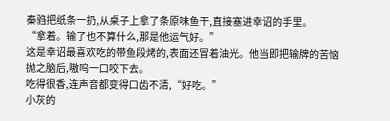秦驺把纸条一扔,从桌子上拿了条原味鱼干,直接塞进幸诏的手里。
“拿着。输了也不算什么,那是他运气好。”
这是幸诏最喜欢吃的带鱼段烤的,表面还冒着油光。他当即把输牌的苦恼抛之脑后,嗷呜一口咬下去。
吃得很香,连声音都变得口齿不清,“好吃。”
小灰的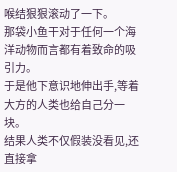喉结狠狠滚动了一下。
那袋小鱼干对于任何一个海洋动物而言都有着致命的吸引力。
于是他下意识地伸出手,等着大方的人类也给自己分一块。
结果人类不仅假装没看见,还直接拿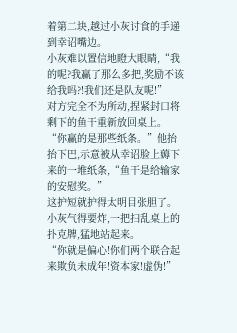着第二块,越过小灰讨食的手递到幸诏嘴边。
小灰难以置信地瞪大眼睛,“我的呢?我赢了那么多把,奖励不该给我吗?!我们还是队友呢!”
对方完全不为所动,捏紧封口将剩下的鱼干重新放回桌上。
“你赢的是那些纸条。”他抬抬下巴,示意被从幸诏脸上薅下来的一堆纸条,“鱼干是给输家的安慰奖。”
这护短就护得太明目张胆了。
小灰气得要炸,一把扫乱桌上的扑克牌,猛地站起来。
“你就是偏心!你们两个联合起来欺负未成年!资本家!虚伪!”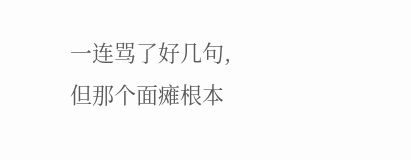一连骂了好几句,但那个面瘫根本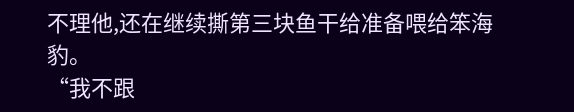不理他,还在继续撕第三块鱼干给准备喂给笨海豹。
“我不跟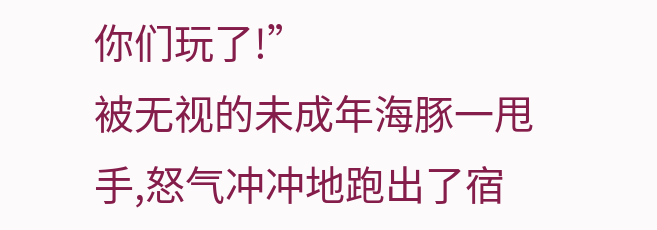你们玩了!”
被无视的未成年海豚一甩手,怒气冲冲地跑出了宿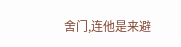舍门,连他是来避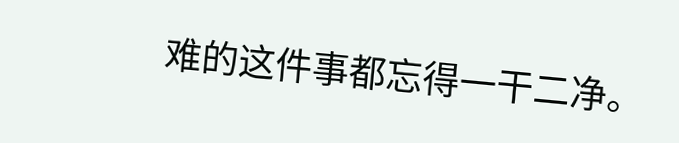难的这件事都忘得一干二净。